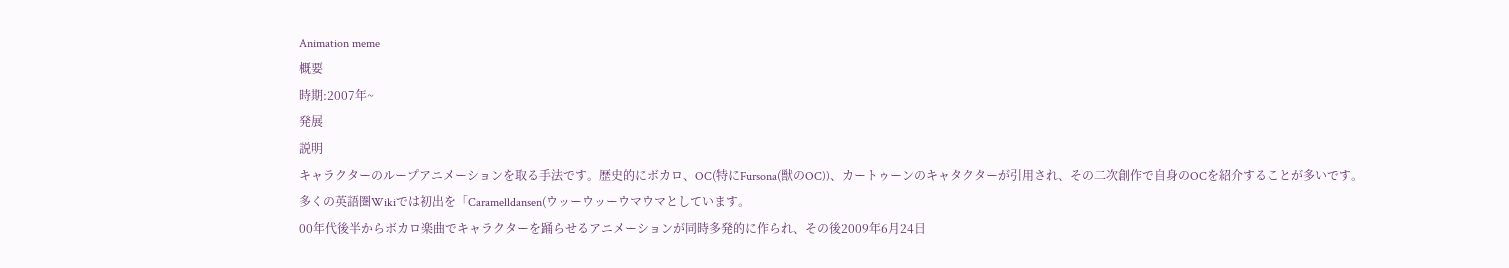Animation meme
概要
時期:2007年~
発展
説明
キャラクターのループアニメーションを取る手法です。歴史的にボカロ、OC(特にFursona(獣のOC))、カートゥーンのキャタクターが引用され、その二次創作で自身のOCを紹介することが多いです。
多くの英語圏Wikiでは初出を「Caramelldansen(ウッーウッーウマウマとしています。
00年代後半からボカロ楽曲でキャラクターを踊らせるアニメーションが同時多発的に作られ、その後2009年6月24日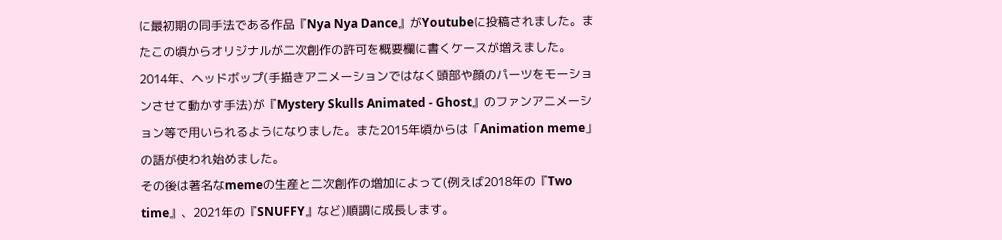に最初期の同手法である作品『Nya Nya Dance』がYoutubeに投稿されました。またこの頃からオリジナルが二次創作の許可を概要欄に書くケースが増えました。
2014年、ヘッドボップ(手描きアニメーションではなく頭部や顔のパーツをモーションさせて動かす手法)が『Mystery Skulls Animated - Ghost』のファンアニメーション等で用いられるようになりました。また2015年頃からは「Animation meme」の語が使われ始めました。
その後は著名なmemeの生産と二次創作の増加によって(例えば2018年の『Two time』、2021年の『SNUFFY』など)順調に成長します。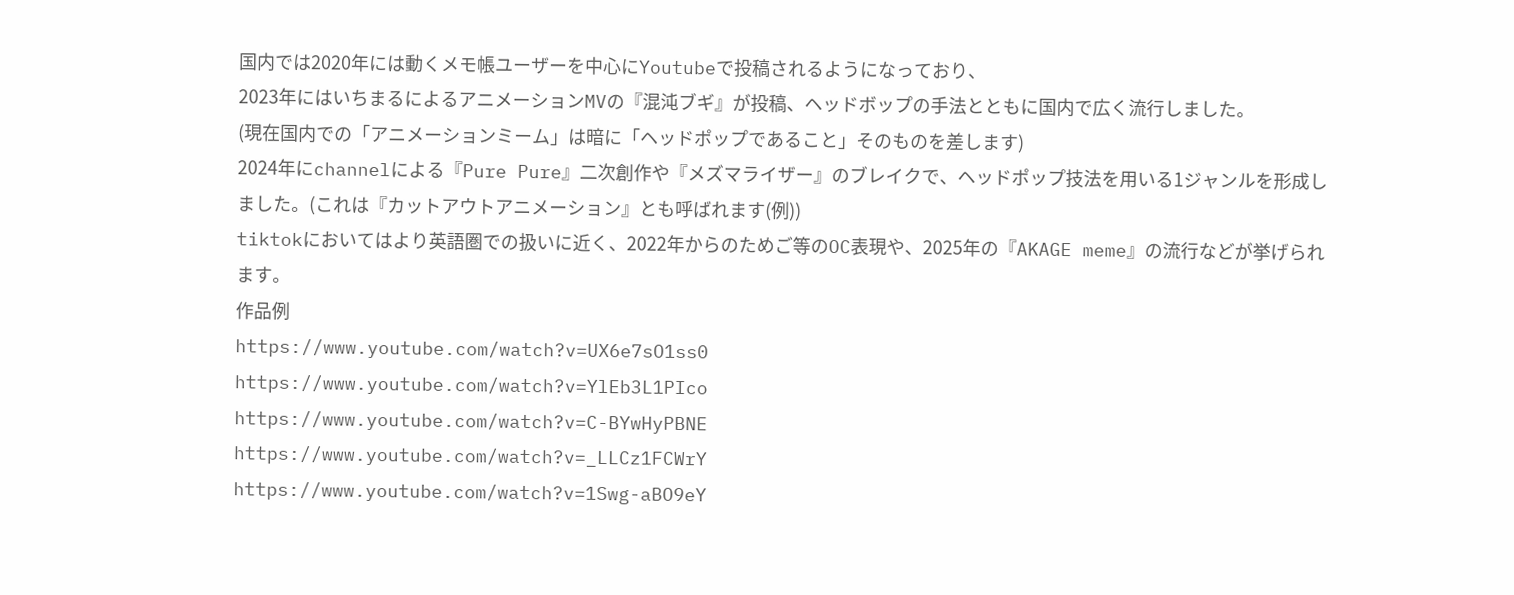国内では2020年には動くメモ帳ユーザーを中心にYoutubeで投稿されるようになっており、
2023年にはいちまるによるアニメーションMVの『混沌ブギ』が投稿、ヘッドボップの手法とともに国内で広く流行しました。
(現在国内での「アニメーションミーム」は暗に「ヘッドポップであること」そのものを差します)
2024年にchannelによる『Pure Pure』二次創作や『メズマライザー』のブレイクで、ヘッドポップ技法を用いる1ジャンルを形成しました。(これは『カットアウトアニメーション』とも呼ばれます(例))
tiktokにおいてはより英語圏での扱いに近く、2022年からのためご等のOC表現や、2025年の『AKAGE meme』の流行などが挙げられます。
作品例
https://www.youtube.com/watch?v=UX6e7sO1ss0
https://www.youtube.com/watch?v=YlEb3L1PIco
https://www.youtube.com/watch?v=C-BYwHyPBNE
https://www.youtube.com/watch?v=_LLCz1FCWrY
https://www.youtube.com/watch?v=1Swg-aBO9eY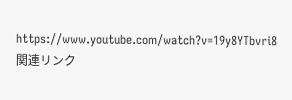https://www.youtube.com/watch?v=19y8YTbvri8
関連リンク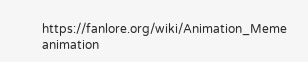https://fanlore.org/wiki/Animation_Meme
animation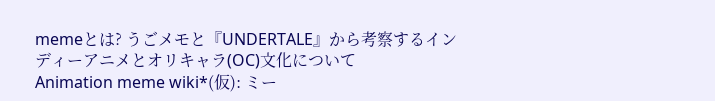memeとは? うごメモと『UNDERTALE』から考察するインディーアニメとオリキャラ(OC)文化について
Animation meme wiki*(仮): ミー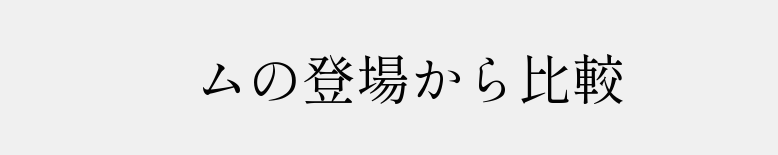ムの登場から比較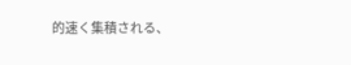的速く集積される、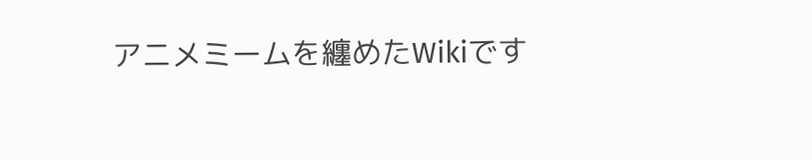アニメミームを纏めたWikiです